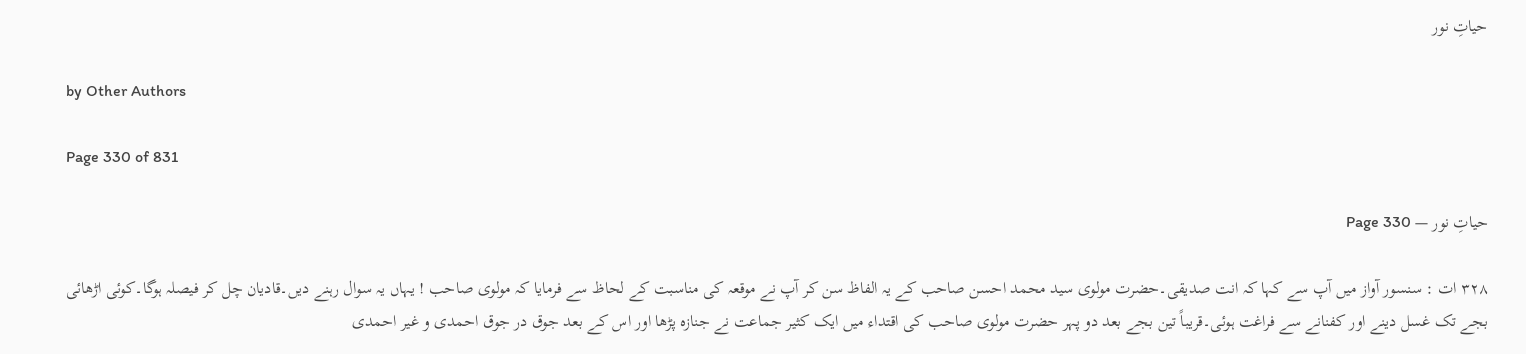حیاتِ نور

by Other Authors

Page 330 of 831

حیاتِ نور — Page 330

۳۲۸ ات : سنسور آواز میں آپ سے کہا کہ انت صدیقی۔حضرت مولوی سید محمد احسن صاحب کے یہ الفاظ سن کر آپ نے موقعہ کی مناسبت کے لحاظ سے فرمایا کہ مولوی صاحب ! یہاں یہ سوال رہنے دیں۔قادیان چل کر فیصلہ ہوگا۔کوئی اڑھائی بجے تک غسل دینے اور کفنانے سے فراغت ہوئی۔قریباً تین بجے بعد دو پہر حضرت مولوی صاحب کی اقتداء میں ایک کثیر جماعت نے جنازہ پڑھا اور اس کے بعد جوق در جوق احمدی و غیر احمدی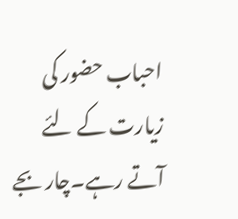احباب حضور کی زیارت کے لئے آتے رہے۔چار بجے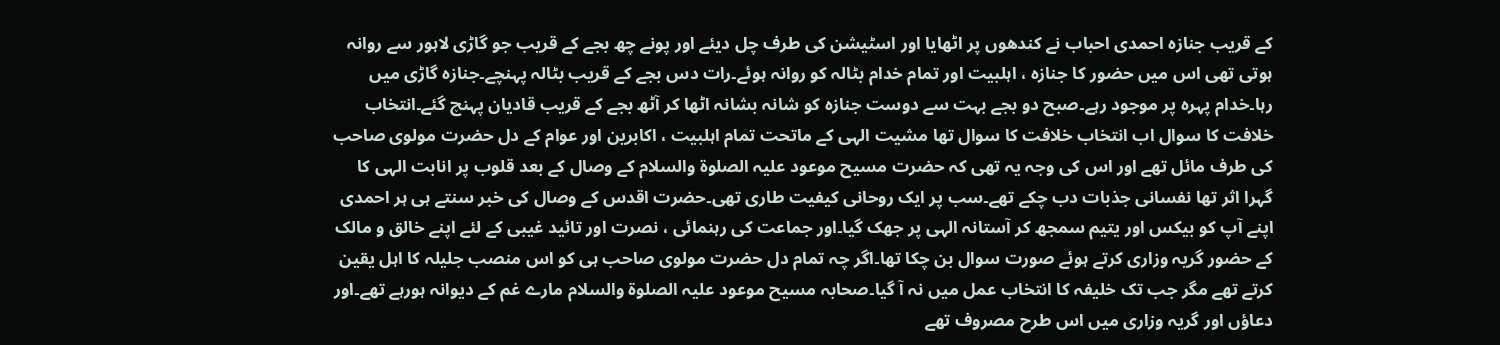کے قریب جنازہ احمدی احباب نے کندھوں پر اٹھایا اور اسٹیشن کی طرف چل دیئے اور پونے چھ بجے کے قریب جو گاڑی لاہور سے روانہ ہوتی تھی اس میں حضور کا جنازہ ، اہلبیت اور تمام خدام بٹالہ کو روانہ ہوئے۔رات دس بجے کے قریب بٹالہ پہنچے۔جنازہ گاڑی میں رہا۔خدام پہرہ پر موجود رہے۔صبح دو بجے بہت سے دوست جنازہ کو شانہ بشانہ اٹھا کر آٹھ بجے کے قریب قادیان پہنچ گئے۔انتخاب خلافت کا سوال اب انتخاب خلافت کا سوال تھا مشیت الہی کے ماتحت تمام اہلبیت ، اکابرین اور عوام کے دل حضرت مولوی صاحب کی طرف مائل تھے اور اس کی وجہ یہ تھی کہ حضرت مسیح موعود علیہ الصلوۃ والسلام کے وصال کے بعد قلوب پر انابت الہی کا گہرا اثر تھا نفسانی جذبات دب چکے تھے۔سب پر ایک روحانی کیفیت طاری تھی۔حضرت اقدس کے وصال کی خبر سنتے ہی ہر احمدی اپنے آپ کو بیکس اور یتیم سمجھ کر آستانہ الہی پر جھک گیا۔اور جماعت کی رہنمائی ، نصرت اور تائید غیبی کے لئے اپنے خالق و مالک کے حضور گریہ وزاری کرتے ہوئے صورت سوال بن چکا تھا۔اگر چہ تمام دل حضرت مولوی صاحب ہی کو اس منصب جلیلہ کا اہل یقین کرتے تھے مگر جب تک خلیفہ کا انتخاب عمل میں نہ آ گیا۔صحابہ مسیح موعود علیہ الصلوۃ والسلام مارے غم کے دیوانہ ہورہے تھے۔اور دعاؤں اور گریہ وزاری میں اس طرح مصروف تھے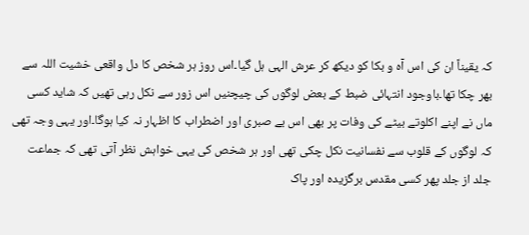کہ یقیناً ان کی اس آہ و بکا کو دیکھ کر عرش الہی ہل گیا۔اس روز ہر شخص کا دل واقعی خشیت اللہ سے بھر چکا تھا۔باوجود انتہائی ضبط کے بعض لوگوں کی چیچنیں اس زور سے نکل رہی تھیں کہ شاید کسی ماں نے اپنے اکلوتے بیٹے کی وفات پر بھی اس بے صبری اور اضطراب کا اظہار نہ کیا ہوگا۔اور یہی وجہ تھی کہ لوگوں کے قلوب سے نفسانیت نکل چکی تھی اور ہر شخص کی یہی خواہش نظر آتی تھی کہ جماعت جلد از جلد پھر کسی مقدس برگزیدہ اور پاک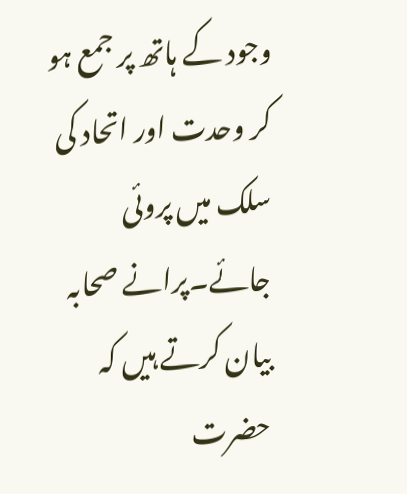وجود کے ہاتھ پر جمع ہو کر وحدت اور اتحاد کی سلک میں پروئی جائے۔پرانے صحابہ بیان کرتے ہیں کہ حضرت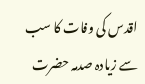اقدس کی وفات کا سب سے زیادہ صدمہ حضرت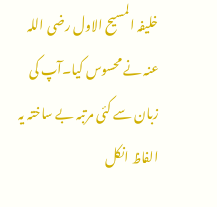خلیفہ المسیح الاول رضی اللہ عنہ نے محسوس کیا۔آپ کی زبان سے کئی مرتبہ بے ساختہ یہ الفاظ انکل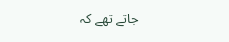جاتے تھے کہ